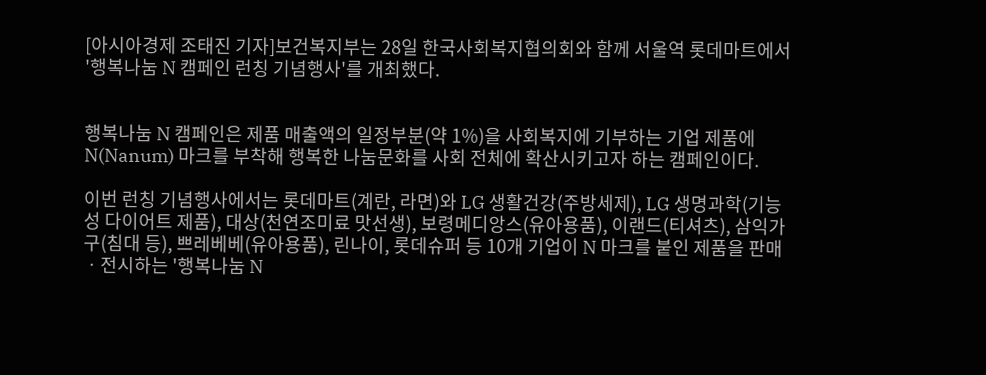[아시아경제 조태진 기자]보건복지부는 28일 한국사회복지협의회와 함께 서울역 롯데마트에서 '행복나눔 N 캠페인 런칭 기념행사'를 개최했다.


행복나눔 N 캠페인은 제품 매출액의 일정부분(약 1%)을 사회복지에 기부하는 기업 제품에 N(Nanum) 마크를 부착해 행복한 나눔문화를 사회 전체에 확산시키고자 하는 캠페인이다.

이번 런칭 기념행사에서는 롯데마트(계란, 라면)와 LG 생활건강(주방세제), LG 생명과학(기능성 다이어트 제품), 대상(천연조미료 맛선생), 보령메디앙스(유아용품), 이랜드(티셔츠), 삼익가구(침대 등), 쁘레베베(유아용품), 린나이, 롯데슈퍼 등 10개 기업이 N 마크를 붙인 제품을 판매ㆍ전시하는 '행복나눔 N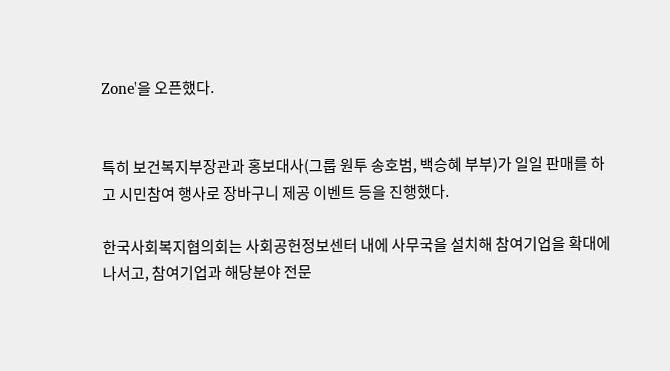Zone'을 오픈했다.


특히 보건복지부장관과 홍보대사(그룹 원투 송호범, 백승혜 부부)가 일일 판매를 하고 시민참여 행사로 장바구니 제공 이벤트 등을 진행했다.

한국사회복지협의회는 사회공헌정보센터 내에 사무국을 설치해 참여기업을 확대에 나서고, 참여기업과 해당분야 전문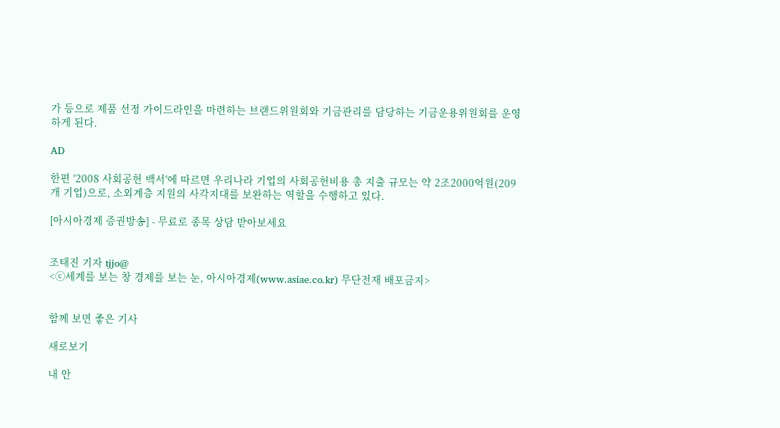가 등으로 제품 선정 가이드라인을 마련하는 브랜드위원회와 기금관리를 담당하는 기금운용위원회를 운영하게 된다.

AD

한편 '2008 사회공헌 백서'에 따르면 우리나라 기업의 사회공헌비용 총 지출 규모는 약 2조2000억원(209개 기업)으로, 소외계층 지원의 사각지대를 보완하는 역할을 수행하고 있다.

[아시아경제 증권방송] - 무료로 종목 상담 받아보세요


조태진 기자 tjjo@
<ⓒ세계를 보는 창 경제를 보는 눈, 아시아경제(www.asiae.co.kr) 무단전재 배포금지>


함께 보면 좋은 기사

새로보기

내 안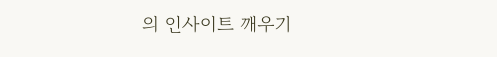의 인사이트 깨우기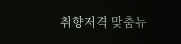취향저격 맞춤뉴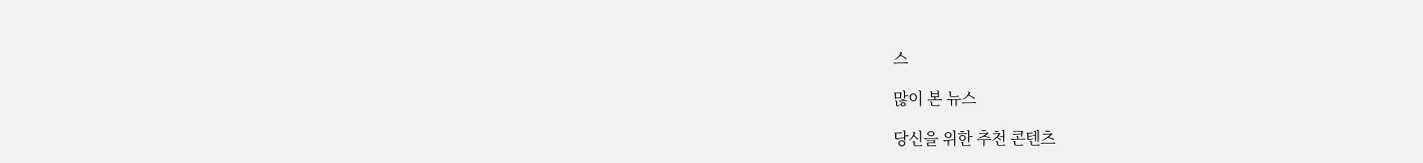스

많이 본 뉴스

당신을 위한 추천 콘텐츠